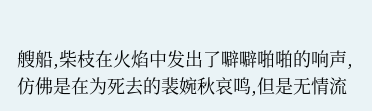艘船,柴枝在火焰中发出了噼噼啪啪的响声,仿佛是在为死去的裴婉秋哀鸣,但是无情流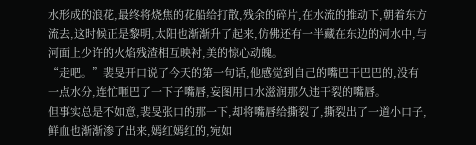水形成的浪花,最终将烧焦的花船给打散,残余的碎片,在水流的推动下,朝着东方流去,这时候正是黎明,太阳也渐渐升了起来,仿佛还有一半藏在东边的河水中,与河面上少许的火焰残渣相互映衬,美的惊心动魄。
“走吧。”裴旻开口说了今天的第一句话,他感觉到自己的嘴巴干巴巴的,没有一点水分,连忙咂巴了一下子嘴唇,妄图用口水滋润那久违干裂的嘴唇。
但事实总是不如意,裴旻张口的那一下,却将嘴唇给撕裂了,撕裂出了一道小口子,鲜血也渐渐渗了出来,嫣红嫣红的,宛如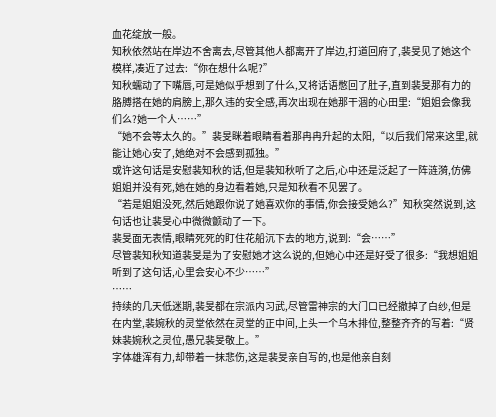血花绽放一般。
知秋依然站在岸边不舍离去,尽管其他人都离开了岸边,打道回府了,裴旻见了她这个模样,凑近了过去:“你在想什么呢?”
知秋蠕动了下嘴唇,可是她似乎想到了什么,又将话语憋回了肚子,直到裴旻那有力的胳膊搭在她的肩膀上,那久违的安全感,再次出现在她那干涸的心田里:“姐姐会像我们么?她一个人……”
“她不会等太久的。”裴旻眯着眼睛看着那冉冉升起的太阳,“以后我们常来这里,就能让她心安了,她绝对不会感到孤独。”
或许这句话是安慰裴知秋的话,但是裴知秋听了之后,心中还是泛起了一阵涟漪,仿佛姐姐并没有死,她在她的身边看着她,只是知秋看不见罢了。
“若是姐姐没死,然后她跟你说了她喜欢你的事情,你会接受她么?”知秋突然说到,这句话也让裴旻心中微微颤动了一下。
裴旻面无表情,眼睛死死的盯住花船沉下去的地方,说到:“会……”
尽管裴知秋知道裴旻是为了安慰她才这么说的,但她心中还是好受了很多:“我想姐姐听到了这句话,心里会安心不少……”
……
持续的几天低迷期,裴旻都在宗派内习武,尽管雷神宗的大门口已经撤掉了白纱,但是在内堂,裴婉秋的灵堂依然在灵堂的正中间,上头一个乌木排位,整整齐齐的写着:“贤妹裴婉秋之灵位,愚兄裴旻敬上。”
字体雄浑有力,却带着一抹悲伤,这是裴旻亲自写的,也是他亲自刻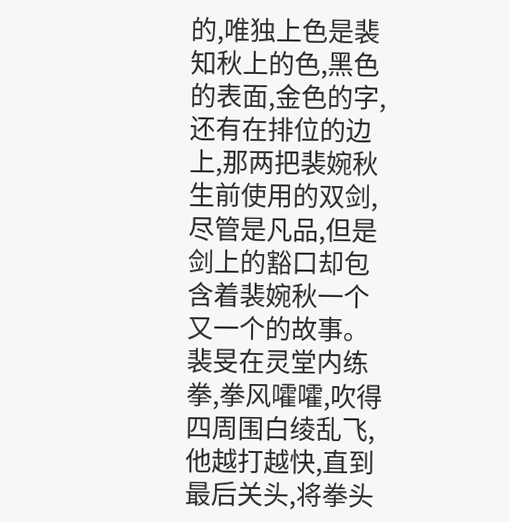的,唯独上色是裴知秋上的色,黑色的表面,金色的字,还有在排位的边上,那两把裴婉秋生前使用的双剑,尽管是凡品,但是剑上的豁口却包含着裴婉秋一个又一个的故事。
裴旻在灵堂内练拳,拳风嚯嚯,吹得四周围白绫乱飞,他越打越快,直到最后关头,将拳头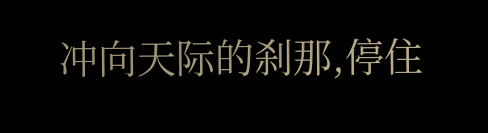冲向天际的刹那,停住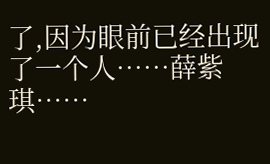了,因为眼前已经出现了一个人……薛紫琪……